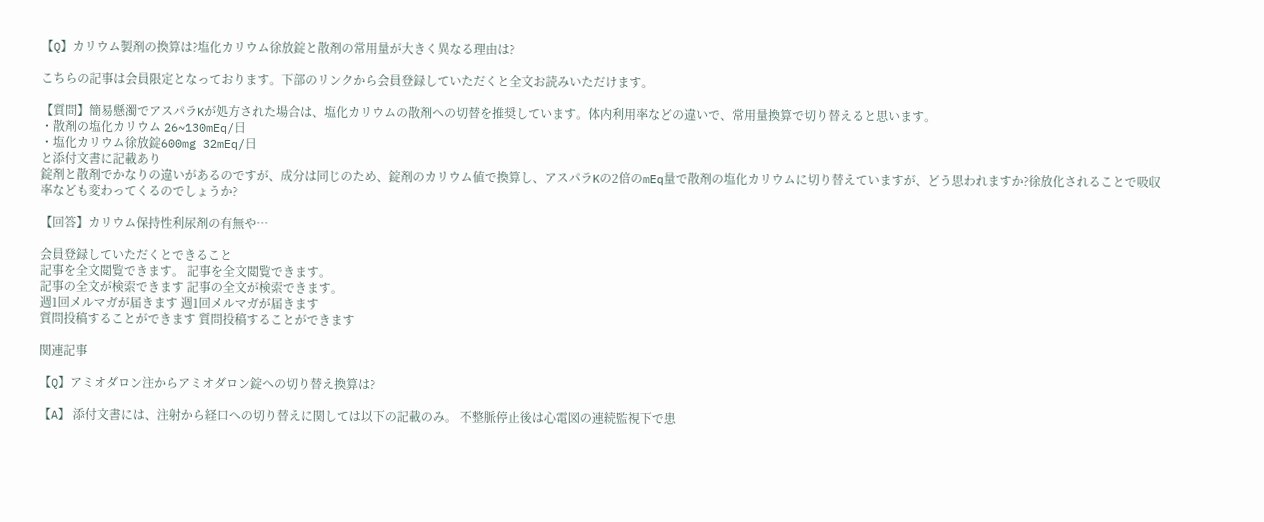【Q】カリウム製剤の換算は?塩化カリウム徐放錠と散剤の常用量が大きく異なる理由は?

こちらの記事は会員限定となっております。下部のリンクから会員登録していただくと全文お読みいただけます。

【質問】簡易懸濁でアスパラKが処方された場合は、塩化カリウムの散剤への切替を推奨しています。体内利用率などの違いで、常用量換算で切り替えると思います。
・散剤の塩化カリウム 26~130mEq/日
・塩化カリウム徐放錠600mg 32mEq/日
と添付文書に記載あり
錠剤と散剤でかなりの違いがあるのですが、成分は同じのため、錠剤のカリウム値で換算し、アスパラKの2倍のmEq量で散剤の塩化カリウムに切り替えていますが、どう思われますか?徐放化されることで吸収率なども変わってくるのでしょうか?

【回答】カリウム保持性利尿剤の有無や…

会員登録していただくとできること
記事を全文閲覧できます。 記事を全文閲覧できます。
記事の全文が検索できます 記事の全文が検索できます。
週1回メルマガが届きます 週1回メルマガが届きます
質問投稿することができます 質問投稿することができます

関連記事

【Q】アミオダロン注からアミオダロン錠への切り替え換算は?

【A】 添付文書には、注射から経口への切り替えに関しては以下の記載のみ。 不整脈停止後は心電図の連続監視下で患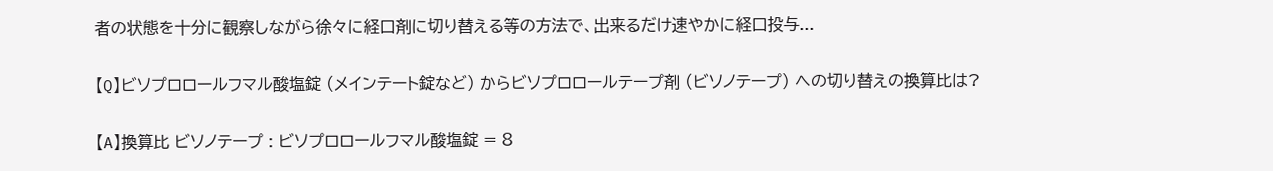者の状態を十分に観察しながら徐々に経口剤に切り替える等の方法で、出来るだけ速やかに経口投与...

【Q】ビソプロロールフマル酸塩錠 (メインテート錠など) からビソプロロールテープ剤 (ビソノテープ) への切り替えの換算比は?

【A】換算比 ビソノテープ : ビソプロロールフマル酸塩錠 = 8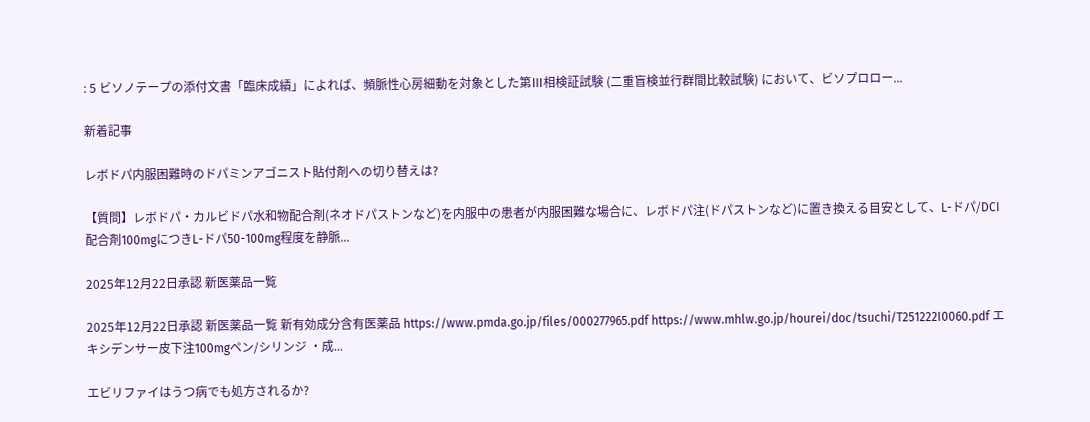: 5 ビソノテープの添付文書「臨床成績」によれば、頻脈性心房細動を対象とした第Ⅲ相検証試験 (二重盲検並行群間比較試験) において、ビソプロロー...

新着記事

レボドパ内服困難時のドパミンアゴニスト貼付剤への切り替えは?

【質問】レボドパ・カルビドパ水和物配合剤(ネオドパストンなど)を内服中の患者が内服困難な場合に、レボドパ注(ドパストンなど)に置き換える目安として、L-ドパ/DCI配合剤100mgにつきL-ドパ50-100mg程度を静脈...

2025年12月22日承認 新医薬品一覧

2025年12月22日承認 新医薬品一覧 新有効成分含有医薬品 https://www.pmda.go.jp/files/000277965.pdf https://www.mhlw.go.jp/hourei/doc/tsuchi/T251222I0060.pdf エキシデンサー皮下注100mgペン/シリンジ ・成...

エビリファイはうつ病でも処方されるか?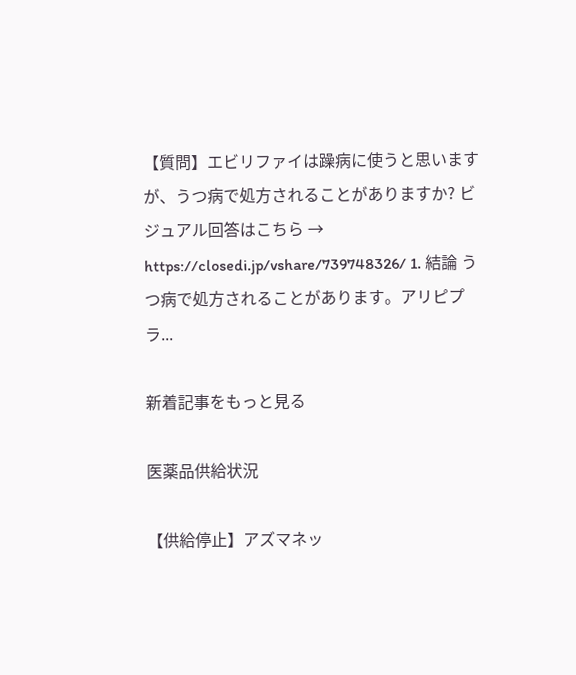【質問】エビリファイは躁病に使うと思いますが、うつ病で処方されることがありますか? ビジュアル回答はこちら → https://closedi.jp/vshare/739748326/ 1. 結論 うつ病で処方されることがあります。アリピプラ...

新着記事をもっと見る

医薬品供給状況

【供給停止】アズマネッ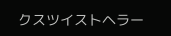クスツイストヘラー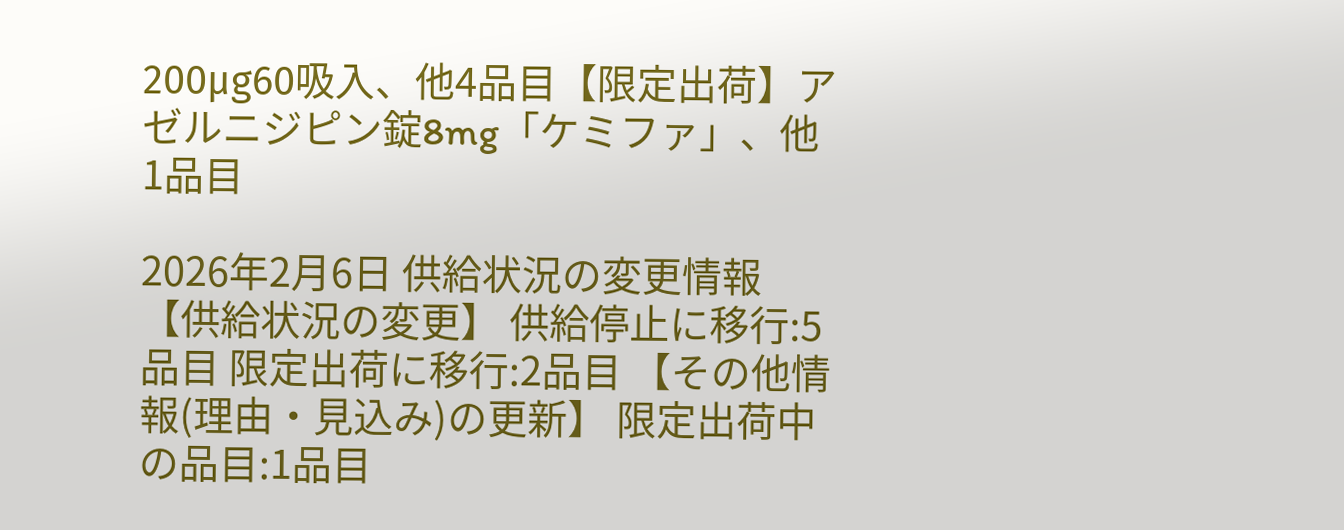200μg60吸入、他4品目【限定出荷】アゼルニジピン錠8mg「ケミファ」、他1品目

2026年2月6日 供給状況の変更情報 【供給状況の変更】 供給停止に移行:5品目 限定出荷に移行:2品目 【その他情報(理由・見込み)の更新】 限定出荷中の品目:1品目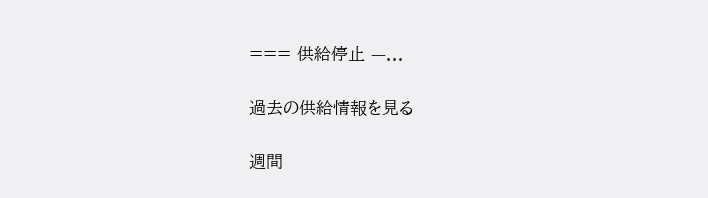=== 供給停止 —...

過去の供給情報を見る

週間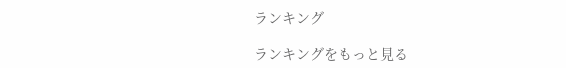ランキング

ランキングをもっと見る